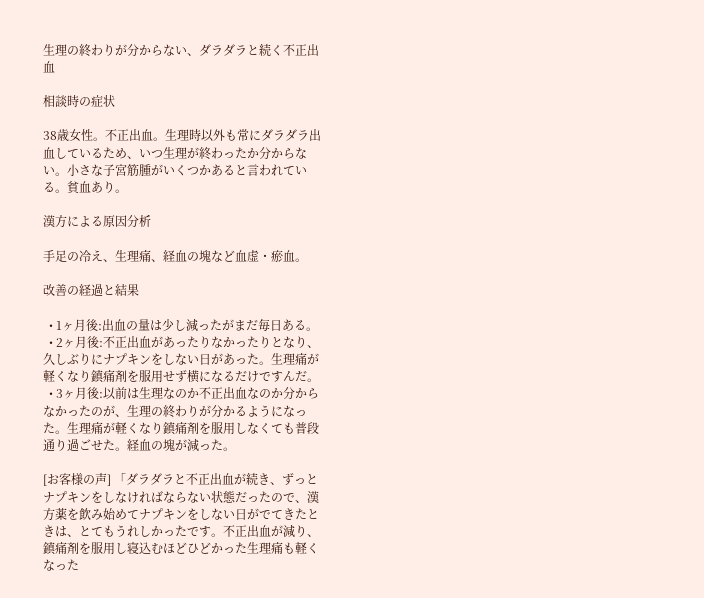生理の終わりが分からない、ダラダラと続く不正出血

相談時の症状

38歳女性。不正出血。生理時以外も常にダラダラ出血しているため、いつ生理が終わったか分からない。小さな子宮筋腫がいくつかあると言われている。貧血あり。

漢方による原因分析

手足の冷え、生理痛、経血の塊など血虚・瘀血。

改善の経過と結果

  • 1ヶ月後:出血の量は少し減ったがまだ毎日ある。
  • 2ヶ月後:不正出血があったりなかったりとなり、久しぶりにナプキンをしない日があった。生理痛が軽くなり鎮痛剤を服用せず横になるだけですんだ。
  • 3ヶ月後:以前は生理なのか不正出血なのか分からなかったのが、生理の終わりが分かるようになった。生理痛が軽くなり鎮痛剤を服用しなくても普段通り過ごせた。経血の塊が減った。

[お客様の声] 「ダラダラと不正出血が続き、ずっとナプキンをしなければならない状態だったので、漢方薬を飲み始めてナプキンをしない日がでてきたときは、とてもうれしかったです。不正出血が減り、鎮痛剤を服用し寝込むほどひどかった生理痛も軽くなった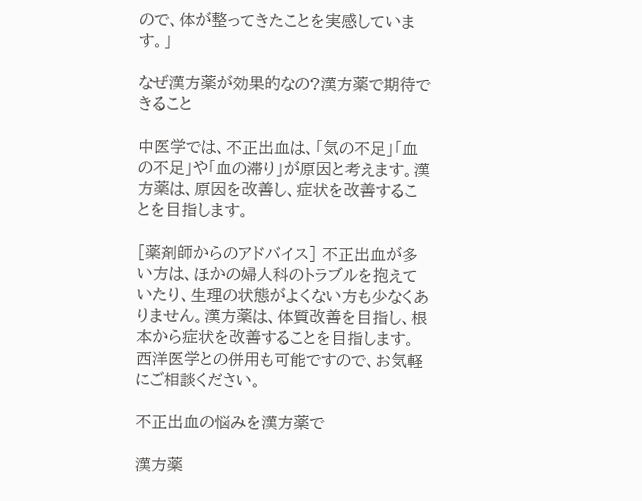ので、体が整ってきたことを実感しています。」

なぜ漢方薬が効果的なの?漢方薬で期待できること

中医学では、不正出血は、「気の不足」「血の不足」や「血の滞り」が原因と考えます。漢方薬は、原因を改善し、症状を改善することを目指します。

[薬剤師からのアドバイス] 不正出血が多い方は、ほかの婦人科のトラブルを抱えていたり、生理の状態がよくない方も少なくありません。漢方薬は、体質改善を目指し、根本から症状を改善することを目指します。西洋医学との併用も可能ですので、お気軽にご相談ください。

不正出血の悩みを漢方薬で

漢方薬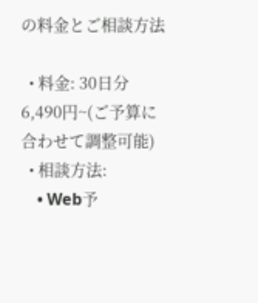の料金とご相談方法

  • 料金: 30日分6,490円~(ご予算に合わせて調整可能)
  • 相談方法:
    • Web予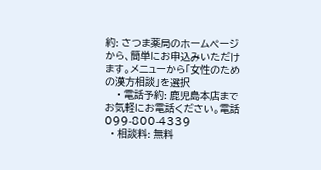約: さつま薬局のホームページから、簡単にお申込みいただけます。メニューから「女性のための漢方相談」を選択
    • 電話予約: 鹿児島本店までお気軽にお電話ください。電話 099-800-4339
  • 相談料: 無料